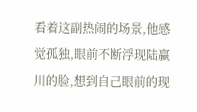看着这副热闹的场景,他感觉孤独,眼前不断浮现陆赢川的脸,想到自己眼前的现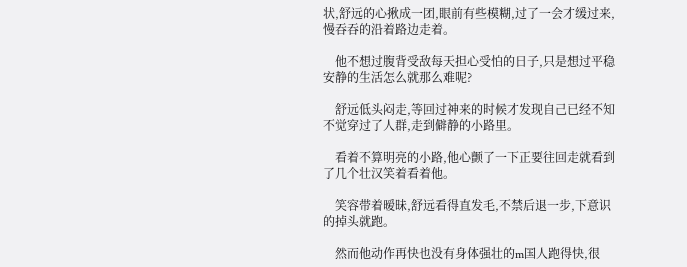状,舒远的心揪成一团,眼前有些模糊,过了一会才缓过来,慢吞吞的沿着路边走着。

    他不想过腹背受敌每天担心受怕的日子,只是想过平稳安静的生活怎么就那么难呢?

    舒远低头闷走,等回过神来的时候才发现自己已经不知不觉穿过了人群,走到僻静的小路里。

    看着不算明亮的小路,他心颤了一下正要往回走就看到了几个壮汉笑着看着他。

    笑容带着暧昧,舒远看得直发毛,不禁后退一步,下意识的掉头就跑。

    然而他动作再快也没有身体强壮的m国人跑得快,很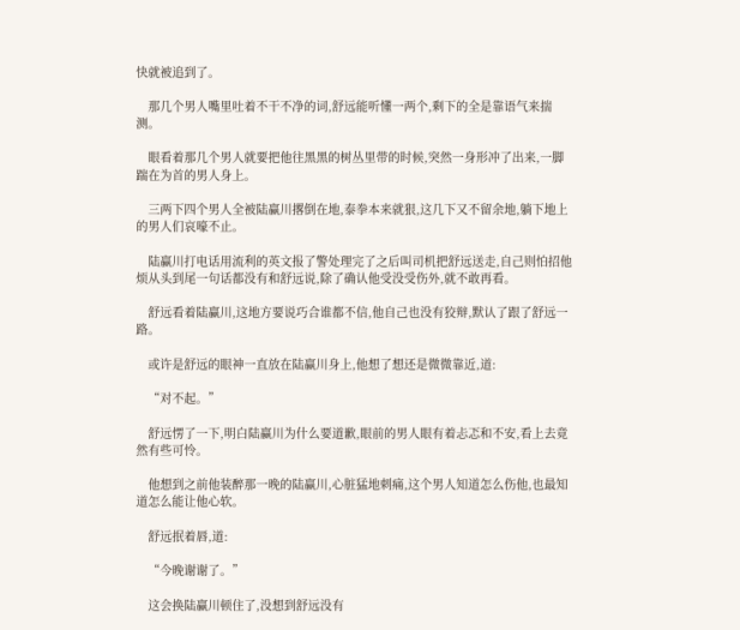快就被追到了。

    那几个男人嘴里吐着不干不净的词,舒远能听懂一两个,剩下的全是靠语气来揣测。

    眼看着那几个男人就要把他往黑黑的树丛里带的时候,突然一身形冲了出来,一脚踹在为首的男人身上。

    三两下四个男人全被陆赢川撂倒在地,泰拳本来就狠,这几下又不留余地,躺下地上的男人们哀嚎不止。

    陆赢川打电话用流利的英文报了警处理完了之后叫司机把舒远送走,自己则怕招他烦从头到尾一句话都没有和舒远说,除了确认他受没受伤外,就不敢再看。

    舒远看着陆赢川,这地方要说巧合谁都不信,他自己也没有狡辩,默认了跟了舒远一路。

    或许是舒远的眼神一直放在陆赢川身上,他想了想还是微微靠近,道:

    “对不起。”

    舒远愣了一下,明白陆赢川为什么要道歉,眼前的男人眼有着忐忑和不安,看上去竟然有些可怜。

    他想到之前他装醉那一晚的陆赢川,心脏猛地刺痛,这个男人知道怎么伤他,也最知道怎么能让他心软。

    舒远抿着唇,道:

    “今晚谢谢了。”

    这会换陆赢川顿住了,没想到舒远没有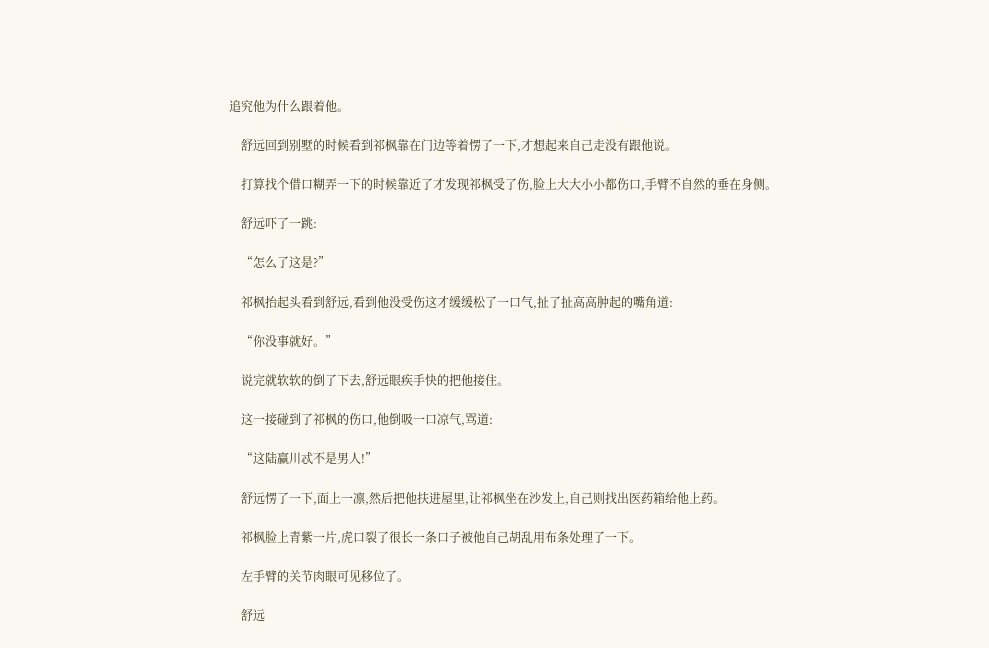追究他为什么跟着他。

    舒远回到别墅的时候看到祁枫靠在门边等着愣了一下,才想起来自己走没有跟他说。

    打算找个借口糊弄一下的时候靠近了才发现祁枫受了伤,脸上大大小小都伤口,手臂不自然的垂在身侧。

    舒远吓了一跳:

    “怎么了这是?”

    祁枫抬起头看到舒远,看到他没受伤这才缓缓松了一口气,扯了扯高高肿起的嘴角道:

    “你没事就好。”

    说完就软软的倒了下去,舒远眼疾手快的把他接住。

    这一接碰到了祁枫的伤口,他倒吸一口凉气,骂道:

    “这陆赢川忒不是男人!”

    舒远愣了一下,面上一凛,然后把他扶进屋里,让祁枫坐在沙发上,自己则找出医药箱给他上药。

    祁枫脸上青紫一片,虎口裂了很长一条口子被他自己胡乱用布条处理了一下。

    左手臂的关节肉眼可见移位了。

    舒远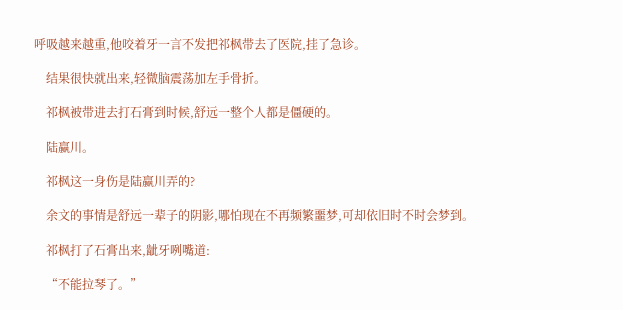呼吸越来越重,他咬着牙一言不发把祁枫带去了医院,挂了急诊。

    结果很快就出来,轻微脑震荡加左手骨折。

    祁枫被带进去打石膏到时候,舒远一整个人都是僵硬的。

    陆赢川。

    祁枫这一身伤是陆赢川弄的?

    余文的事情是舒远一辈子的阴影,哪怕现在不再频繁噩梦,可却依旧时不时会梦到。

    祁枫打了石膏出来,龇牙咧嘴道:

    “不能拉琴了。”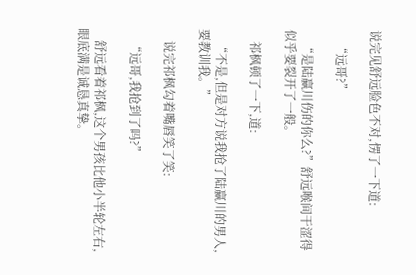说完见舒远脸色不对,愣了一下道:

    “远哥?”

    “是陆赢川伤的你么?”舒远喉间干涩得似乎要裂开了一般。

    祁枫顿了一下,道:

    “不是,但是对方说我抢了陆赢川的男人,要教训我。”

    说完祁枫勾着嘴唇笑了笑:

    “远哥,我抢到了吗?”

    舒远看着祁枫,这个男孩比他小半轮左右,眼底满是诚恳真挚。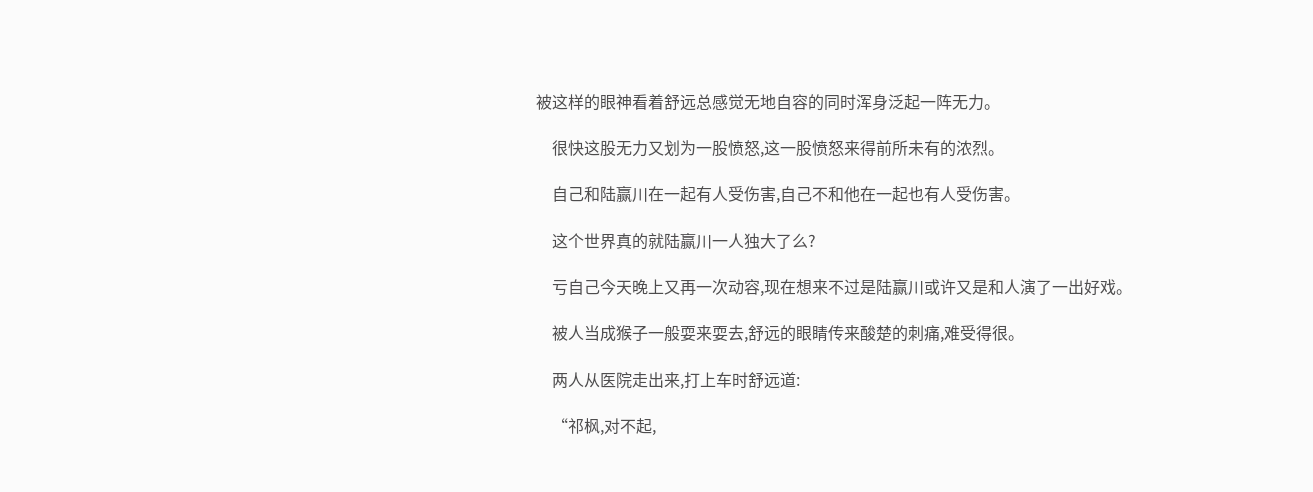被这样的眼神看着舒远总感觉无地自容的同时浑身泛起一阵无力。

    很快这股无力又划为一股愤怒,这一股愤怒来得前所未有的浓烈。

    自己和陆赢川在一起有人受伤害,自己不和他在一起也有人受伤害。

    这个世界真的就陆赢川一人独大了么?

    亏自己今天晚上又再一次动容,现在想来不过是陆赢川或许又是和人演了一出好戏。

    被人当成猴子一般耍来耍去,舒远的眼睛传来酸楚的刺痛,难受得很。

    两人从医院走出来,打上车时舒远道:

    “祁枫,对不起,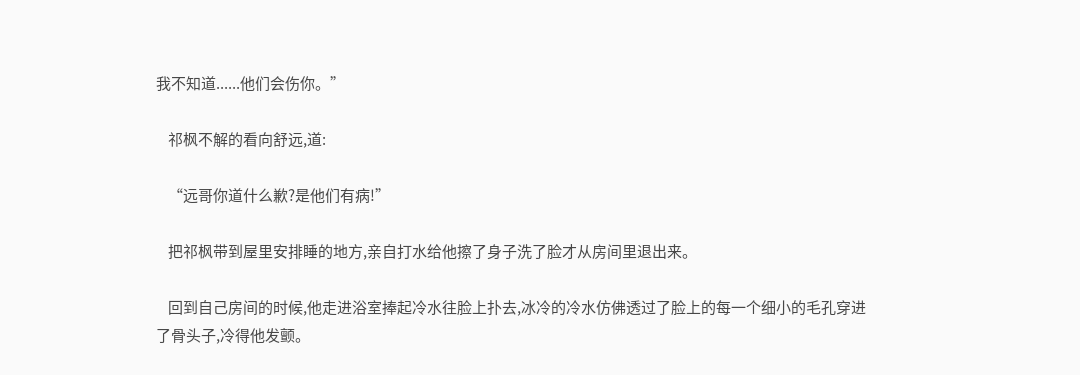我不知道......他们会伤你。”

    祁枫不解的看向舒远,道:

    “远哥你道什么歉?是他们有病!”

    把祁枫带到屋里安排睡的地方,亲自打水给他擦了身子洗了脸才从房间里退出来。

    回到自己房间的时候,他走进浴室捧起冷水往脸上扑去,冰冷的冷水仿佛透过了脸上的每一个细小的毛孔穿进了骨头子,冷得他发颤。